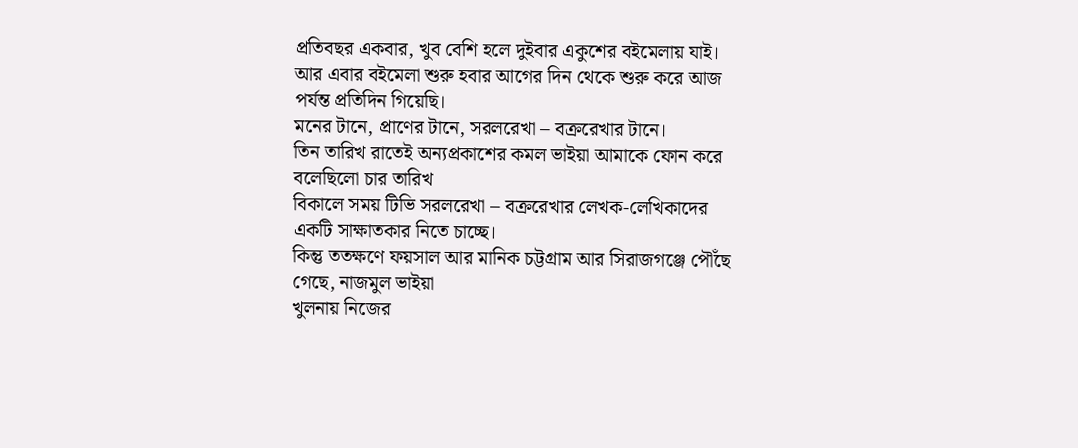প্রতিবছর একবার, খুব বেশি হলে দুইবার একুশের বইমেলায় যাই। আর এবার বইমেলা শুরু হবার আগের দিন থেকে শুরু করে আজ পর্যন্ত প্রতিদিন গিয়েছি।
মনের টানে, প্রাণের টানে, সরলরেখা – বক্ররেখার টানে।
তিন তারিখ রাতেই অন্যপ্রকাশের কমল ভাইয়া আমাকে ফোন করে বলেছিলো চার তারিখ
বিকালে সময় টিভি সরলরেখা – বক্ররেখার লেখক-লেখিকাদের একটি সাক্ষাতকার নিতে চাচ্ছে।
কিন্তু ততক্ষণে ফয়সাল আর মানিক চট্টগ্রাম আর সিরাজগঞ্জে পৌঁছে গেছে, নাজমুল ভাইয়া
খুলনায় নিজের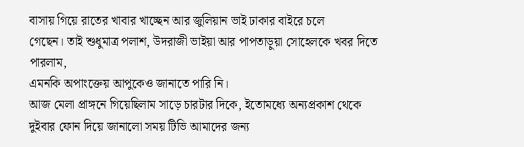বাসায় গিয়ে রাতের খাবার খাচ্ছেন আর জুলিয়ান ভাই ঢাকার বাইরে চলে
গেছেন। তাই শুধুমাত্র পলাশ, উদরাজী ভাইয়া আর পাপতাড়ুয়া সোহেলকে খবর দিতে পারলাম,
এমনকি অপাংক্তেয় আপুকেও জানাতে পারি নি।
আজ মেলা প্রাঙ্গনে গিয়েছিলাম সাড়ে চারটার দিকে, ইতোমধ্যে অন্যপ্রকাশ থেকে
দুইবার ফোন দিয়ে জানালো সময় টিভি আমাদের জন্য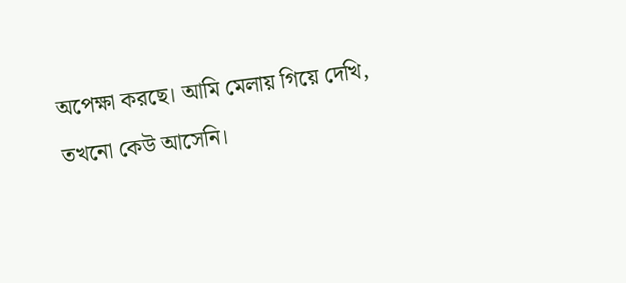অপেক্ষা করছে। আমি মেলায় গিয়ে দেখি,
তখনো কেউ আসেনি।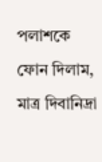পলাশকে ফোন দিলাম, মাত্র দিবানিদ্রা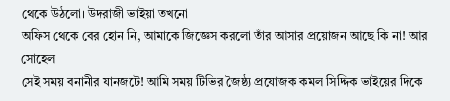থেকে উঠলো। উদরাজী ভাইয়া তখনো
অফিস থেকে বের হোন নি, আমাকে জিজ্ঞেস করলো তাঁর আসার প্রয়োজন আছে কি না! আর সোহেল
সেই সময় বনানীর যানজটে! আমি সময় টিভির জৈষ্ঠ্য প্রযোজক কমল সিদ্দিক ভাইয়ের দিকে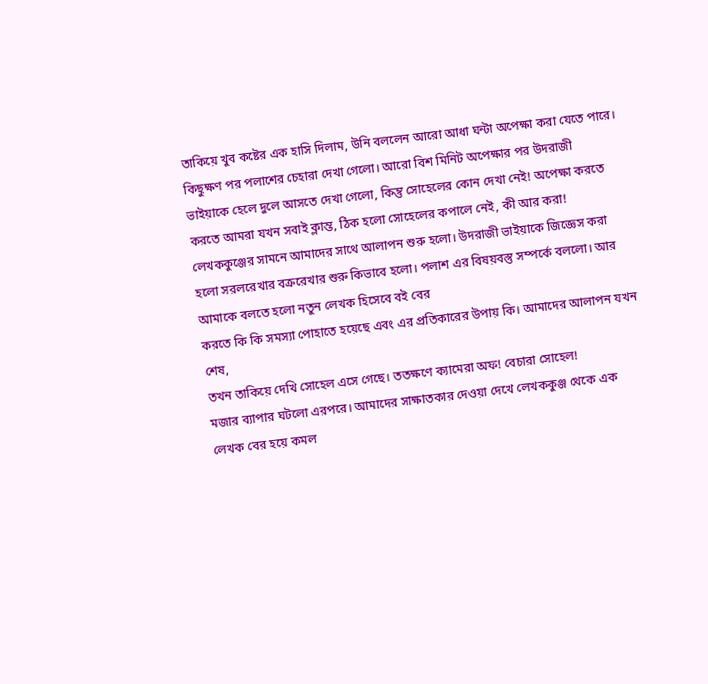তাকিয়ে খুব কষ্টের এক হাসি দিলাম, উনি বললেন আরো আধা ঘন্টা অপেক্ষা করা যেতে পারে।
কিছুক্ষণ পর পলাশের চেহারা দেখা গেলো। আরো বিশ মিনিট অপেক্ষার পর উদরাজী
ভাইয়াকে হেলে দুলে আসতে দেখা গেলো, কিন্তু সোহেলের কোন দেখা নেই! অপেক্ষা করতে
করতে আমরা যখন সবাই ক্লান্ত, ঠিক হলো সোহেলের কপালে নেই, কী আর করা!
লেখককুঞ্জের সামনে আমাদের সাথে আলাপন শুরু হলো। উদরাজী ভাইয়াকে জিজ্ঞেস করা
হলো সরলরেখার বক্ররেখার শুরু কিভাবে হলো। পলাশ এর বিষয়বস্তু সম্পর্কে বললো। আর
আমাকে বলতে হলো নতুন লেখক হিসেবে বই বের
করতে কি কি সমস্যা পোহাতে হয়েছে এবং এর প্রতিকারের উপায় কি। আমাদের আলাপন যখন শেষ,
তখন তাকিয়ে দেখি সোহেল এসে গেছে। ততক্ষণে ক্যামেরা অফ! বেচারা সোহেল!
মজার ব্যাপার ঘটলো এরপরে। আমাদের সাক্ষাতকার দেওয়া দেখে লেখককুঞ্জ থেকে এক
লেখক বের হয়ে কমল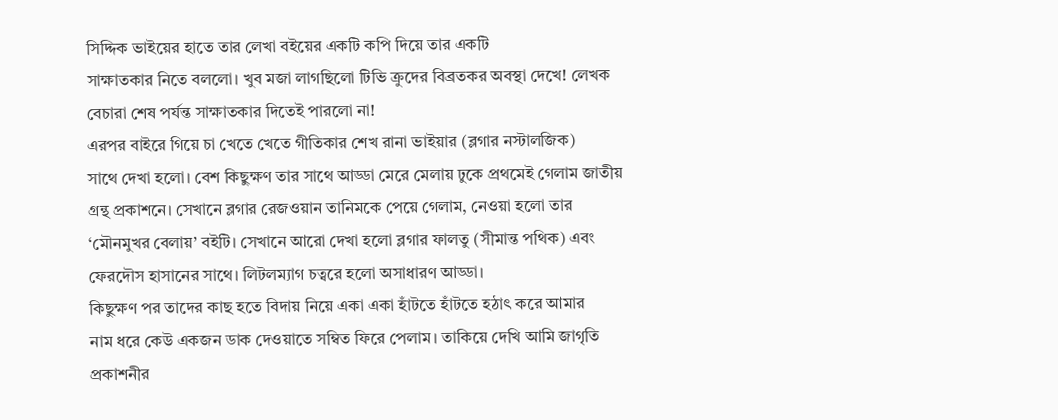সিদ্দিক ভাইয়ের হাতে তার লেখা বইয়ের একটি কপি দিয়ে তার একটি
সাক্ষাতকার নিতে বললো। খুব মজা লাগছিলো টিভি ক্রুদের বিব্রতকর অবস্থা দেখে! লেখক
বেচারা শেষ পর্যন্ত সাক্ষাতকার দিতেই পারলো না!
এরপর বাইরে গিয়ে চা খেতে খেতে গীতিকার শেখ রানা ভাইয়ার (ব্লগার নস্টালজিক)
সাথে দেখা হলো। বেশ কিছুক্ষণ তার সাথে আড্ডা মেরে মেলায় ঢুকে প্রথমেই গেলাম জাতীয়
গ্রন্থ প্রকাশনে। সেখানে ব্লগার রেজওয়ান তানিমকে পেয়ে গেলাম, নেওয়া হলো তার
‘মৌনমুখর বেলায়’ বইটি। সেখানে আরো দেখা হলো ব্লগার ফালতু (সীমান্ত পথিক) এবং
ফেরদৌস হাসানের সাথে। লিটলম্যাগ চত্বরে হলো অসাধারণ আড্ডা।
কিছুক্ষণ পর তাদের কাছ হতে বিদায় নিয়ে একা একা হাঁটতে হাঁটতে হঠাৎ করে আমার
নাম ধরে কেউ একজন ডাক দেওয়াতে সম্বিত ফিরে পেলাম। তাকিয়ে দেখি আমি জাগৃতি
প্রকাশনীর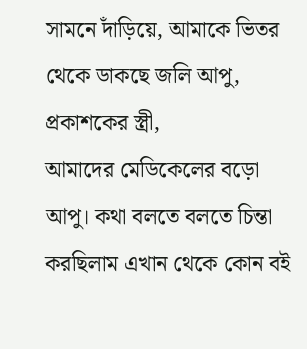সামনে দাঁড়িয়ে, আমাকে ভিতর থেকে ডাকছে জলি আপু, প্রকাশকের স্ত্রী,
আমাদের মেডিকেলের বড়ো আপু। কথা বলতে বলতে চিন্তা করছিলাম এখান থেকে কোন বই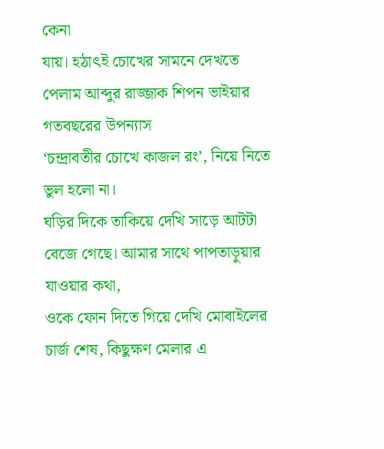কেনা
যায়। হঠাৎই চোখের সামনে দেখতে পেলাম আব্দুর রাজ্জাক শিপন ভাইয়ার গতবছরের উপন্যাস
‘চন্দ্রাবতীর চোখে কাজল রং’, নিয়ে নিতে ভুল হলো না।
ঘড়ির দিকে তাকিয়ে দেখি সাড়ে আটটা বেজে গেছে। আমার সাথে পাপতাড়ুয়ার যাওয়ার কথা,
ওকে ফোন দিতে গিয়ে দেখি মোবাইলের চার্জ শেষ, কিছুক্ষণ মেলার এ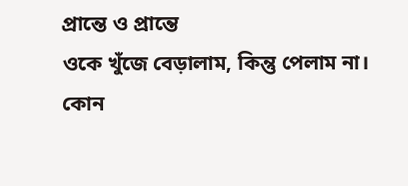প্রান্তে ও প্রান্তে
ওকে খুঁজে বেড়ালাম, কিন্তু পেলাম না।
কোন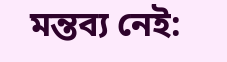মন্তব্য নেই: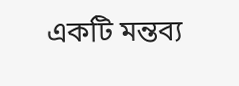একটি মন্তব্য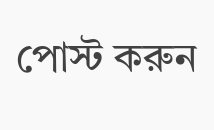পোস্ট করুন